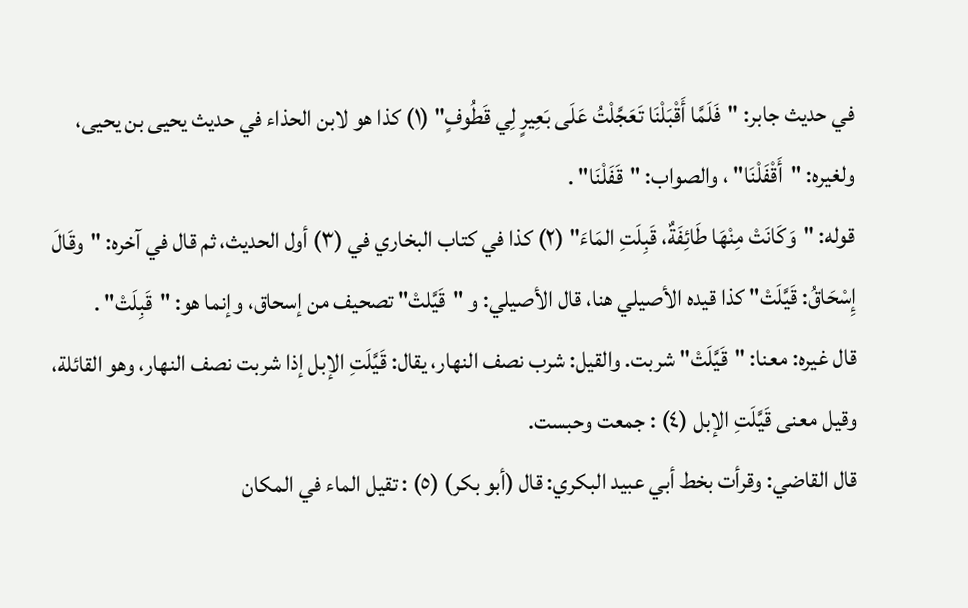في حديث جابر: "فَلَمَّا أَقْبَلْنَا تَعَجَّلْتُ عَلَى بَعِيرٍ لِي قَطُوفٍ" (١) كذا هو لابن الحذاء في حديث يحيى بن يحيى، ولغيره: "أَقْفَلْنَا" ، والصواب: "قَفَلْنَا" .
قوله: "وَكَانَتْ مِنْهَا طَائِفَةٌ، قَبِلَتِ المَاءَ" (٢) كذا في كتاب البخاري في (٣) أول الحديث، ثم قال في آخره: "وقَالَ إِسْحَاقُ: قَيَّلَتْ" كذا قيده الأصيلي هنا، قال الأصيلي: و "قَيَّلتْ" تصحيف من إسحاق، وإنما هو: "قَبِلَتْ" .
قال غيره: معنا: "قَيَّلَتْ" شربت. والقيل: شرب نصف النهار، يقال: قَيَّلَتِ الإبل إذا شربت نصف النهار، وهو القائلة، وقيل معنى قَيَّلَتِ الإبل (٤) : جمعت وحبست.
قال القاضي: وقرأت بخط أبي عبيد البكري: قال (أبو بكر) (٥) : تقيل الماء في المكان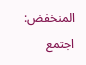المنخفض: اجتمع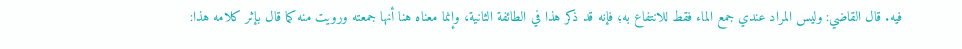فيه. قال القاضي: وليس المراد عندي جمع الماء فقط للانتفاع به؛ فإنه قد ذكر هذا في الطائفة الثانية، وإنما معناه هنا أنها جمعته ورويت منه كما قال بإثر كلامه هذا: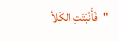"فَأَنْبَتَتِ الكَلأ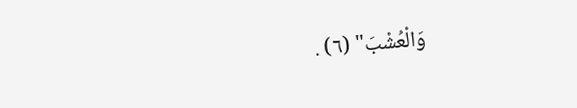وَالْعُشْبَ" (٦) .